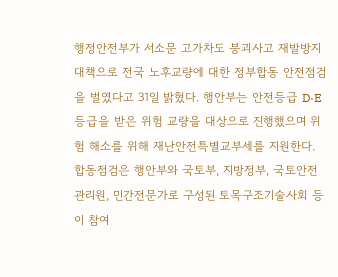행정안전부가 서소문 고가차도 붕괴사고 재발방지대책으로 전국 노후교량에 대한 정부합동 안전점검을 벌였다고 31일 밝혔다. 행안부는 안전등급 D·E등급을 받은 위험 교량을 대상으로 진행했으며 위험 해소를 위해 재난안전특별교부세를 지원한다.
합동점검은 행안부와 국토부, 지방정부, 국토안전관리원, 민간전문가로 구성된 토목구조기술사회 등이 참여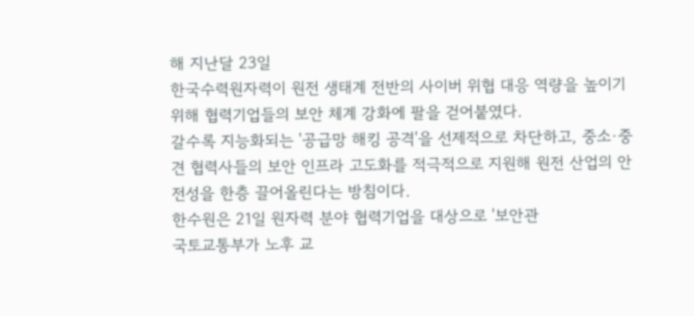해 지난달 23일
한국수력원자력이 원전 생태계 전반의 사이버 위협 대응 역량을 높이기 위해 협력기업들의 보안 체계 강화에 팔을 걷어붙였다.
갈수록 지능화되는 '공급망 해킹 공격'을 선제적으로 차단하고, 중소·중견 협력사들의 보안 인프라 고도화를 적극적으로 지원해 원전 산업의 안전성을 한층 끌어올린다는 방침이다.
한수원은 21일 원자력 분야 협력기업을 대상으로 '보안관
국토교통부가 노후 교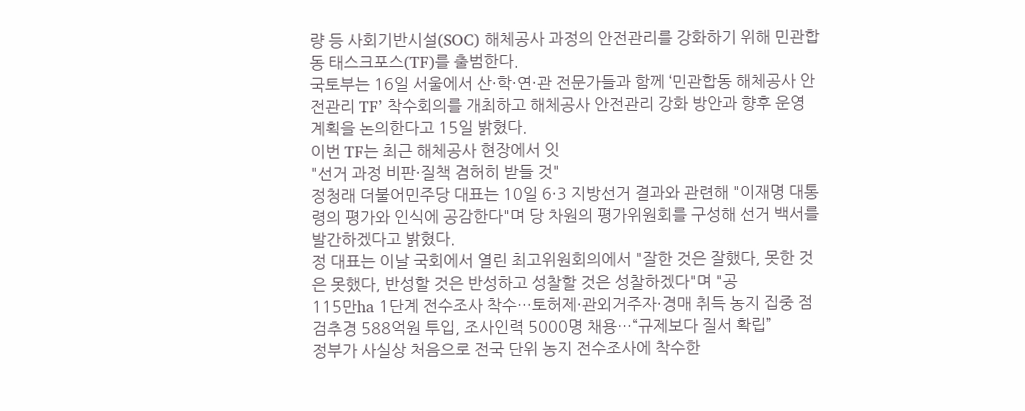량 등 사회기반시설(SOC) 해체공사 과정의 안전관리를 강화하기 위해 민관합동 태스크포스(TF)를 출범한다.
국토부는 16일 서울에서 산·학·연·관 전문가들과 함께 ‘민관합동 해체공사 안전관리 TF’ 착수회의를 개최하고 해체공사 안전관리 강화 방안과 향후 운영 계획을 논의한다고 15일 밝혔다.
이번 TF는 최근 해체공사 현장에서 잇
"선거 과정 비판·질책 겸허히 받들 것"
정청래 더불어민주당 대표는 10일 6·3 지방선거 결과와 관련해 "이재명 대통령의 평가와 인식에 공감한다"며 당 차원의 평가위원회를 구성해 선거 백서를 발간하겠다고 밝혔다.
정 대표는 이날 국회에서 열린 최고위원회의에서 "잘한 것은 잘했다, 못한 것은 못했다, 반성할 것은 반성하고 성찰할 것은 성찰하겠다"며 "공
115만ha 1단계 전수조사 착수…토허제·관외거주자·경매 취득 농지 집중 점검추경 588억원 투입, 조사인력 5000명 채용…“규제보다 질서 확립”
정부가 사실상 처음으로 전국 단위 농지 전수조사에 착수한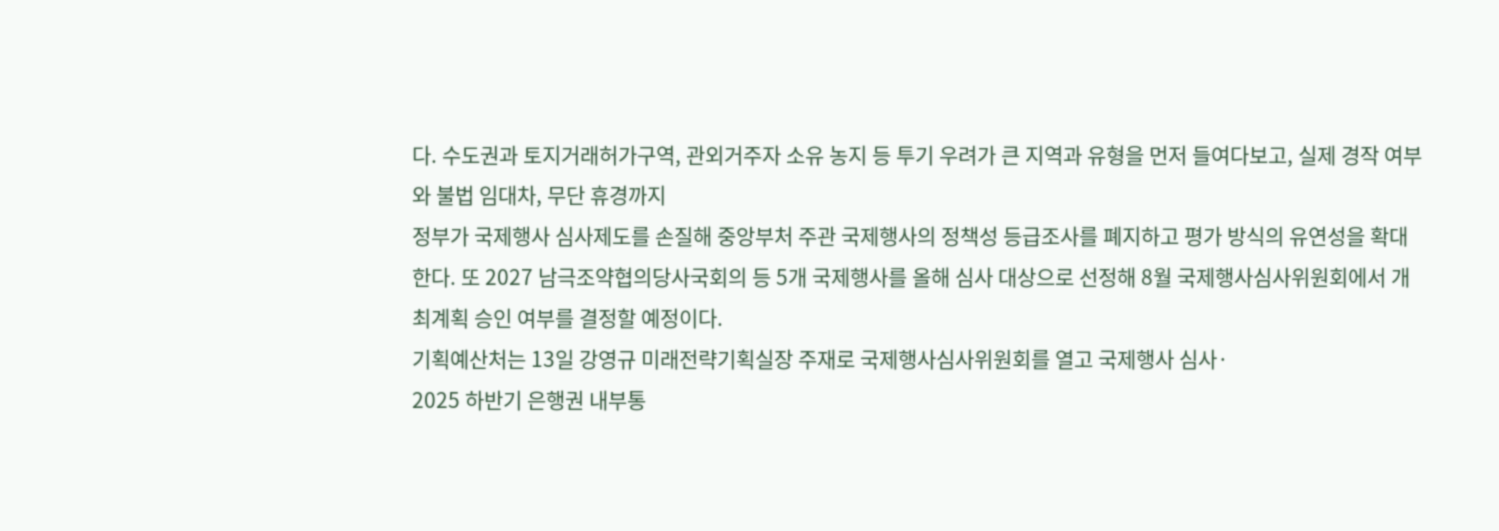다. 수도권과 토지거래허가구역, 관외거주자 소유 농지 등 투기 우려가 큰 지역과 유형을 먼저 들여다보고, 실제 경작 여부와 불법 임대차, 무단 휴경까지
정부가 국제행사 심사제도를 손질해 중앙부처 주관 국제행사의 정책성 등급조사를 폐지하고 평가 방식의 유연성을 확대한다. 또 2027 남극조약협의당사국회의 등 5개 국제행사를 올해 심사 대상으로 선정해 8월 국제행사심사위원회에서 개최계획 승인 여부를 결정할 예정이다.
기획예산처는 13일 강영규 미래전략기획실장 주재로 국제행사심사위원회를 열고 국제행사 심사·
2025 하반기 은행권 내부통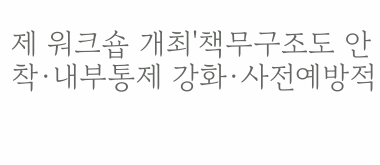제 워크숍 개최'책무구조도 안착·내부통제 강화·사전예방적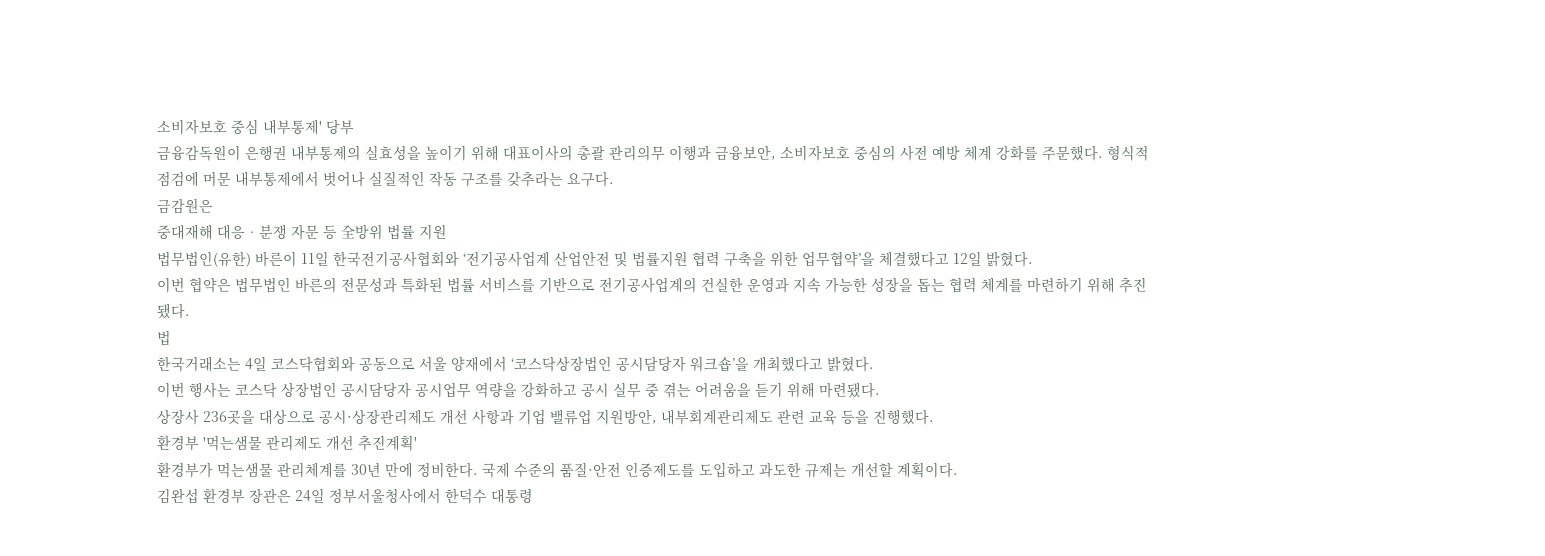소비자보호 중심 내부통제' 당부
금융감독원이 은행권 내부통제의 실효성을 높이기 위해 대표이사의 총괄 관리의무 이행과 금융보안, 소비자보호 중심의 사전 예방 체계 강화를 주문했다. 형식적 점검에 머문 내부통제에서 벗어나 실질적인 작동 구조를 갖추라는 요구다.
금감원은
중대재해 대응‧분쟁 자문 등 全방위 법률 지원
법무법인(유한) 바른이 11일 한국전기공사협회와 ‘전기공사업계 산업안전 및 법률지원 협력 구축을 위한 업무협약’을 체결했다고 12일 밝혔다.
이번 협약은 법무법인 바른의 전문성과 특화된 법률 서비스를 기반으로 전기공사업계의 건실한 운영과 지속 가능한 성장을 돕는 협력 체계를 마련하기 위해 추진됐다.
법
한국거래소는 4일 코스닥협회와 공동으로 서울 양재에서 ‘코스닥상장법인 공시담당자 워크숍’을 개최했다고 밝혔다.
이번 행사는 코스닥 상장법인 공시담당자 공시업무 역량을 강화하고 공시 실무 중 겪는 어려움을 듣기 위해 마련됐다.
상장사 236곳을 대상으로 공시·상장관리제도 개선 사항과 기업 밸류업 지원방안, 내부회계관리제도 관련 교육 등을 진행했다.
환경부 '먹는샘물 관리제도 개선 추진계획'
환경부가 먹는샘물 관리체계를 30년 만에 정비한다. 국제 수준의 품질·안전 인증제도를 도입하고 과도한 규제는 개선할 계획이다.
김완섭 환경부 장관은 24일 정부서울청사에서 한덕수 대통령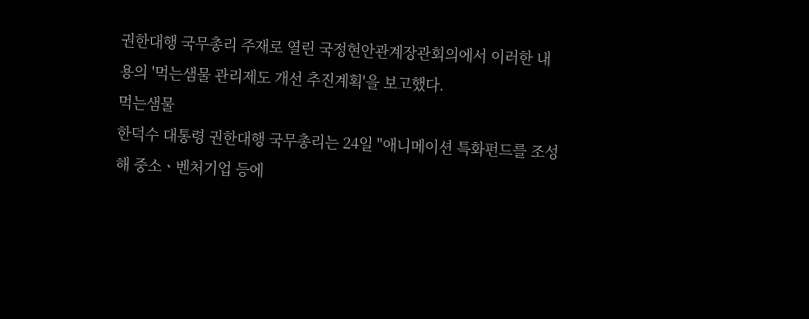권한대행 국무총리 주재로 열린 국정현안관계장관회의에서 이러한 내용의 '먹는샘물 관리제도 개선 추진계획'을 보고했다.
먹는샘물
한덕수 대통령 권한대행 국무총리는 24일 "애니메이션 특화펀드를 조성해 중소ㆍ벤처기업 등에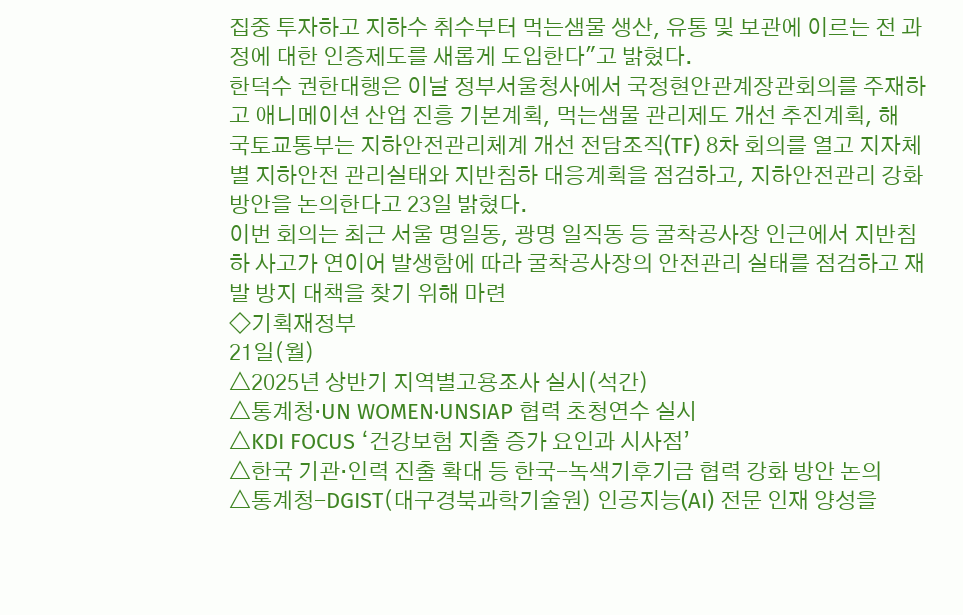집중 투자하고 지하수 취수부터 먹는샘물 생산, 유통 및 보관에 이르는 전 과정에 대한 인증제도를 새롭게 도입한다"고 밝혔다.
한덕수 권한대행은 이날 정부서울청사에서 국정현안관계장관회의를 주재하고 애니메이션 산업 진흥 기본계획, 먹는샘물 관리제도 개선 추진계획, 해
국토교통부는 지하안전관리체계 개선 전담조직(TF) 8차 회의를 열고 지자체별 지하안전 관리실태와 지반침하 대응계획을 점검하고, 지하안전관리 강화방안을 논의한다고 23일 밝혔다.
이번 회의는 최근 서울 명일동, 광명 일직동 등 굴착공사장 인근에서 지반침하 사고가 연이어 발생함에 따라 굴착공사장의 안전관리 실태를 점검하고 재발 방지 대책을 찾기 위해 마련
◇기획재정부
21일(월)
△2025년 상반기 지역별고용조사 실시(석간)
△통계청·UN WOMEN·UNSIAP 협력 초청연수 실시
△KDI FOCUS ‘건강보험 지출 증가 요인과 시사점’
△한국 기관‧인력 진출 확대 등 한국-녹색기후기금 협력 강화 방안 논의
△통계청-DGIST(대구경북과학기술원) 인공지능(AI) 전문 인재 양성을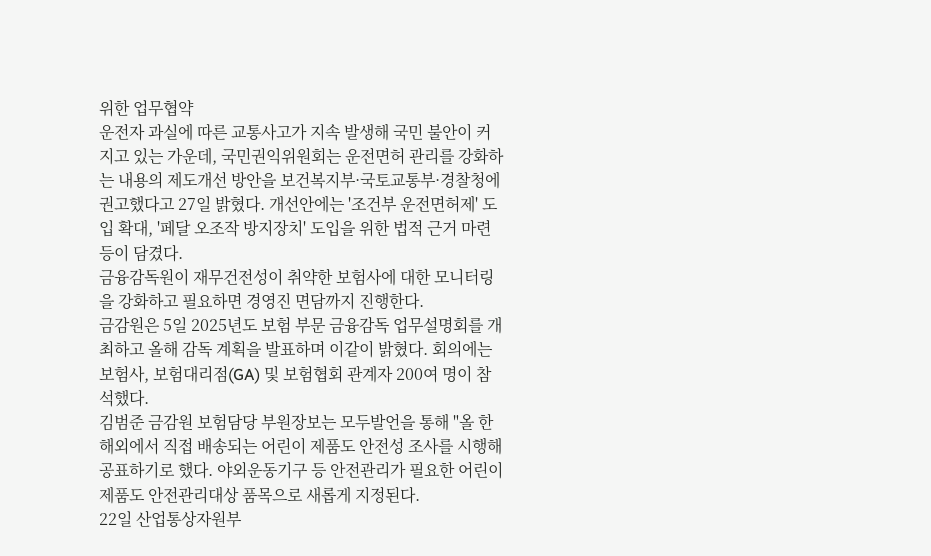위한 업무협약
운전자 과실에 따른 교통사고가 지속 발생해 국민 불안이 커지고 있는 가운데, 국민권익위원회는 운전면허 관리를 강화하는 내용의 제도개선 방안을 보건복지부·국토교통부·경찰청에 권고했다고 27일 밝혔다. 개선안에는 '조건부 운전면허제' 도입 확대, '페달 오조작 방지장치' 도입을 위한 법적 근거 마련 등이 담겼다.
금융감독원이 재무건전성이 취약한 보험사에 대한 모니터링을 강화하고 필요하면 경영진 면담까지 진행한다.
금감원은 5일 2025년도 보험 부문 금융감독 업무설명회를 개최하고 올해 감독 계획을 발표하며 이같이 밝혔다. 회의에는 보험사, 보험대리점(GA) 및 보험협회 관계자 200여 명이 참석했다.
김범준 금감원 보험담당 부원장보는 모두발언을 통해 "올 한
해외에서 직접 배송되는 어린이 제품도 안전성 조사를 시행해 공표하기로 했다. 야외운동기구 등 안전관리가 필요한 어린이 제품도 안전관리대상 품목으로 새롭게 지정된다.
22일 산업통상자원부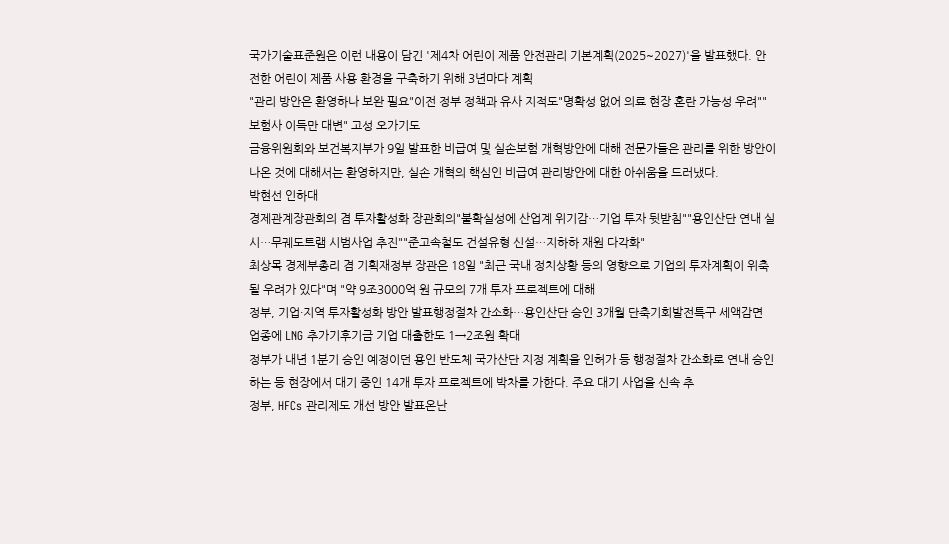국가기술표준원은 이런 내용이 담긴 '제4차 어린이 제품 안전관리 기본계획(2025~2027)'을 발표했다. 안전한 어린이 제품 사용 환경을 구축하기 위해 3년마다 계획
"관리 방안은 환영하나 보완 필요"이전 정부 정책과 유사 지적도"명확성 없어 의료 현장 혼란 가능성 우려""보험사 이득만 대변" 고성 오가기도
금융위원회와 보건복지부가 9일 발표한 비급여 및 실손보험 개혁방안에 대해 전문가들은 관리를 위한 방안이 나온 것에 대해서는 환영하지만, 실손 개혁의 핵심인 비급여 관리방안에 대한 아쉬움을 드러냈다.
박현선 인하대
경제관계장관회의 겸 투자활성화 장관회의"불확실성에 산업계 위기감…기업 투자 뒷받침""용인산단 연내 실시…무궤도트램 시범사업 추진""준고속철도 건설유형 신설…지하하 재원 다각화"
최상목 경제부총리 겸 기획재정부 장관은 18일 "최근 국내 정치상황 등의 영향으로 기업의 투자계획이 위축될 우려가 있다"며 "약 9조3000억 원 규모의 7개 투자 프로젝트에 대해
정부, 기업·지역 투자활성화 방안 발표행정절차 간소화…용인산단 승인 3개월 단축기회발전특구 세액감면 업종에 LNG 추가기후기금 기업 대출한도 1→2조원 확대
정부가 내년 1분기 승인 예정이던 용인 반도체 국가산단 지정 계획을 인허가 등 행정절차 간소화로 연내 승인하는 등 현장에서 대기 중인 14개 투자 프로젝트에 박차를 가한다. 주요 대기 사업을 신속 추
정부, HFCs 관리제도 개선 방안 발표온난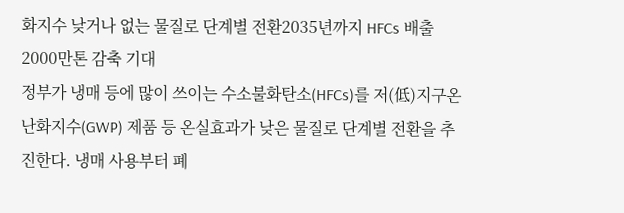화지수 낮거나 없는 물질로 단계별 전환2035년까지 HFCs 배출 2000만톤 감축 기대
정부가 냉매 등에 많이 쓰이는 수소불화탄소(HFCs)를 저(低)지구온난화지수(GWP) 제품 등 온실효과가 낮은 물질로 단계별 전환을 추진한다. 냉매 사용부터 폐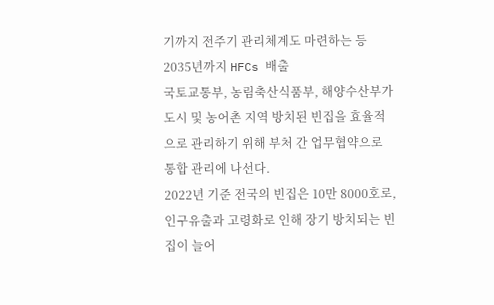기까지 전주기 관리체계도 마련하는 등 2035년까지 HFCs 배출
국토교통부, 농림축산식품부, 해양수산부가 도시 및 농어촌 지역 방치된 빈집을 효율적으로 관리하기 위해 부처 간 업무협약으로 통합 관리에 나선다.
2022년 기준 전국의 빈집은 10만 8000호로, 인구유출과 고령화로 인해 장기 방치되는 빈집이 늘어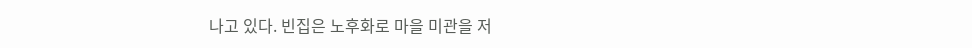나고 있다. 빈집은 노후화로 마을 미관을 저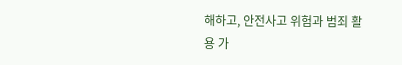해하고, 안전사고 위험과 범죄 활용 가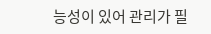능성이 있어 관리가 필